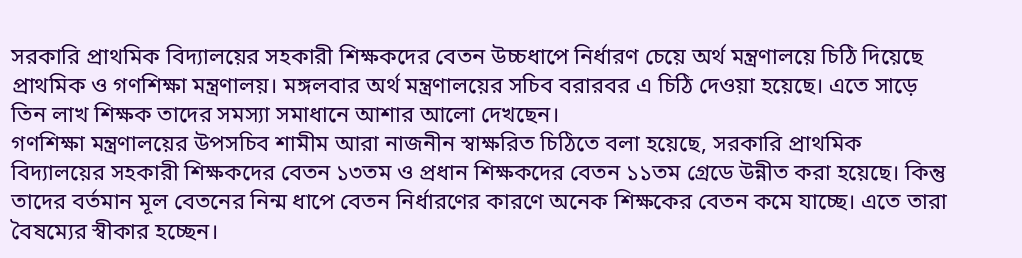সরকারি প্রাথমিক বিদ্যালয়ের সহকারী শিক্ষকদের বেতন উচ্চধাপে নির্ধারণ চেয়ে অর্থ মন্ত্রণালয়ে চিঠি দিয়েছে প্রাথমিক ও গণশিক্ষা মন্ত্রণালয়। মঙ্গলবার অর্থ মন্ত্রণালয়ের সচিব বরারবর এ চিঠি দেওয়া হয়েছে। এতে সাড়ে তিন লাখ শিক্ষক তাদের সমস্যা সমাধানে আশার আলো দেখছেন।
গণশিক্ষা মন্ত্রণালয়ের উপসচিব শামীম আরা নাজনীন স্বাক্ষরিত চিঠিতে বলা হয়েছে, সরকারি প্রাথমিক বিদ্যালয়ের সহকারী শিক্ষকদের বেতন ১৩তম ও প্রধান শিক্ষকদের বেতন ১১তম গ্রেডে উন্নীত করা হয়েছে। কিন্তু তাদের বর্তমান মূল বেতনের নিন্ম ধাপে বেতন নির্ধারণের কারণে অনেক শিক্ষকের বেতন কমে যাচ্ছে। এতে তারা বৈষম্যের স্বীকার হচ্ছেন।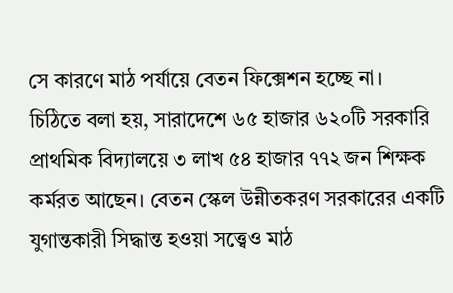সে কারণে মাঠ পর্যায়ে বেতন ফিক্সেশন হচ্ছে না।
চিঠিতে বলা হয়, সারাদেশে ৬৫ হাজার ৬২০টি সরকারি প্রাথমিক বিদ্যালয়ে ৩ লাখ ৫৪ হাজার ৭৭২ জন শিক্ষক কর্মরত আছেন। বেতন স্কেল উন্নীতকরণ সরকারের একটি যুগান্তকারী সিদ্ধান্ত হওয়া সত্ত্বেও মাঠ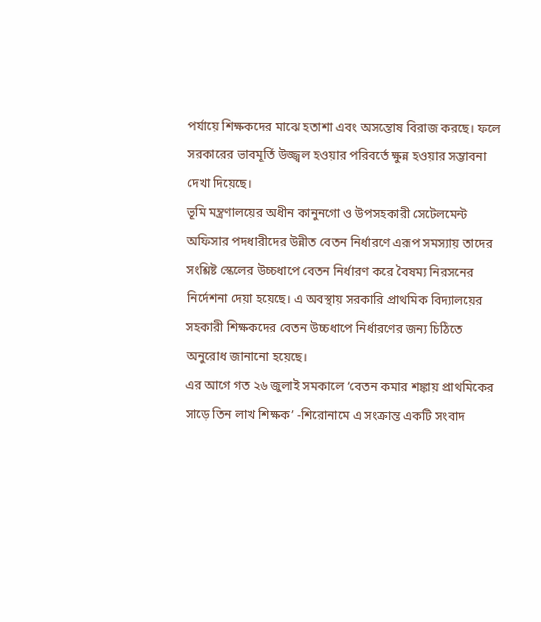পর্যায়ে শিক্ষকদের মাঝে হতাশা এবং অসন্তোষ বিরাজ করছে। ফলে সরকারের ভাবমূর্তি উজ্জ্বল হওয়ার পরিবর্তে ক্ষুন্ন হওয়ার সম্ভাবনা দেখা দিয়েছে।
ভূমি মন্ত্রণালয়ের অধীন কানুনগো ও উপসহকারী সেটেলমেন্ট অফিসার পদধারীদের উন্নীত বেতন নির্ধারণে এরূপ সমস্যায় তাদের সংশ্লিষ্ট স্কেলের উচ্চধাপে বেতন নির্ধারণ করে বৈষম্য নিরসনের নির্দেশনা দেয়া হয়েছে। এ অবস্থায় সরকারি প্রাথমিক বিদ্যালয়ের সহকারী শিক্ষকদের বেতন উচ্চধাপে নির্ধারণের জন্য চিঠিতে অনুরোধ জানানো হয়েছে।
এর আগে গত ২৬ জুলাই সমকালে ‘বেতন কমার শঙ্কায় প্রাথমিকের সাড়ে তিন লাখ শিক্ষক’ -শিরোনামে এ সংক্রান্ত একটি সংবাদ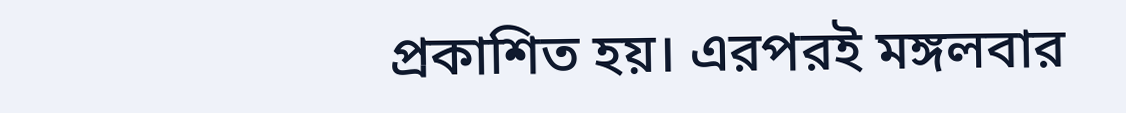প্রকাশিত হয়। এরপরই মঙ্গলবার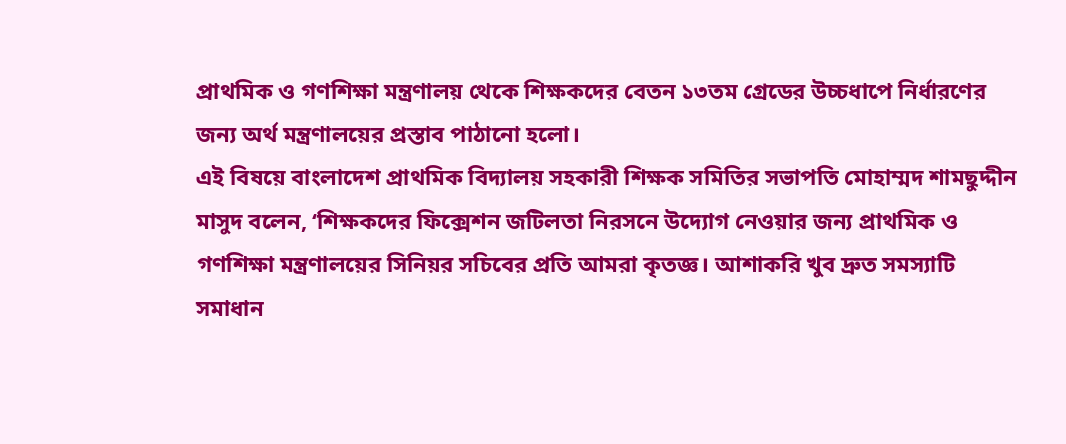প্রাথমিক ও গণশিক্ষা মন্ত্রণালয় থেকে শিক্ষকদের বেতন ১৩তম গ্রেডের উচ্চধাপে নির্ধারণের জন্য অর্থ মন্ত্রণালয়ের প্রস্তাব পাঠানো হলো।
এই বিষয়ে বাংলাদেশ প্রাথমিক বিদ্যালয় সহকারী শিক্ষক সমিতির সভাপতি মোহাম্মদ শামছুদ্দীন মাসুদ বলেন, ‘শিক্ষকদের ফিক্সেশন জটিলতা নিরসনে উদ্যোগ নেওয়ার জন্য প্রাথমিক ও গণশিক্ষা মন্ত্রণালয়ের সিনিয়র সচিবের প্রতি আমরা কৃতজ্ঞ। আশাকরি খুব দ্রুত সমস্যাটি সমাধান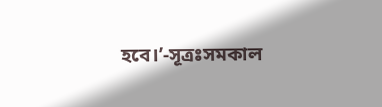হবে।’-সূত্রঃসমকাল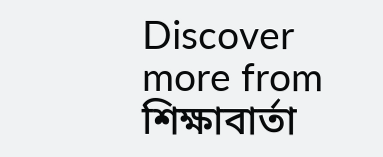Discover more from শিক্ষাবার্তা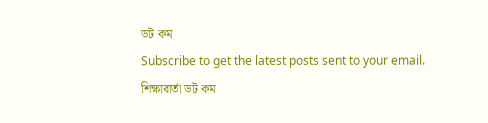ডট কম
Subscribe to get the latest posts sent to your email.
শিক্ষাবার্তা ডট কম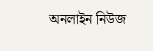অনলাইন নিউজ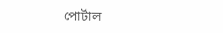পোর্টাল